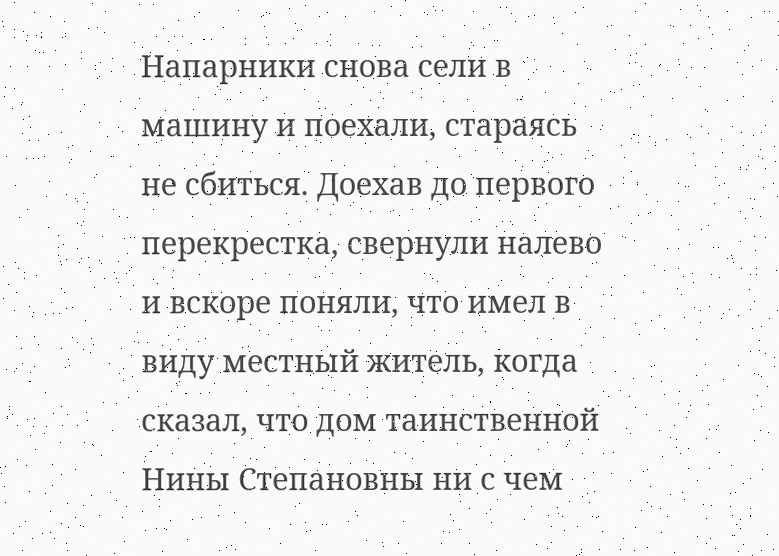Напарники снова сели в машину и поехали, стараясь не сбиться. Доехав до первого перекрестка, свернули налево и вскоре поняли, что имел в виду местный житель, когда сказал, что дом таинственной Нины Степановны ни с чем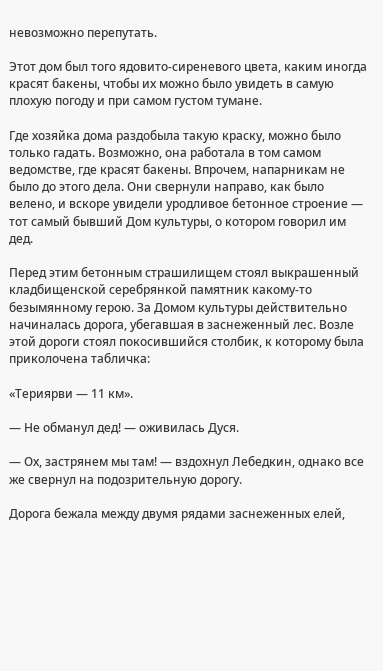невозможно перепутать.

Этот дом был того ядовито-сиреневого цвета, каким иногда красят бакены, чтобы их можно было увидеть в самую плохую погоду и при самом густом тумане.

Где хозяйка дома раздобыла такую краску, можно было только гадать. Возможно, она работала в том самом ведомстве, где красят бакены. Впрочем, напарникам не было до этого дела. Они свернули направо, как было велено, и вскоре увидели уродливое бетонное строение — тот самый бывший Дом культуры, о котором говорил им дед.

Перед этим бетонным страшилищем стоял выкрашенный кладбищенской серебрянкой памятник какому-то безымянному герою. За Домом культуры действительно начиналась дорога, убегавшая в заснеженный лес. Возле этой дороги стоял покосившийся столбик, к которому была приколочена табличка:

«Териярви — 11 км».

— Не обманул дед! — оживилась Дуся.

— Ох, застрянем мы там! — вздохнул Лебедкин, однако все же свернул на подозрительную дорогу.

Дорога бежала между двумя рядами заснеженных елей,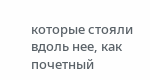которые стояли вдоль нее, как почетный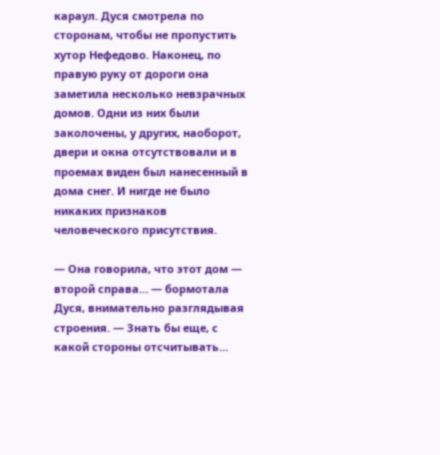караул. Дуся смотрела по сторонам, чтобы не пропустить хутор Нефедово. Наконец, по правую руку от дороги она заметила несколько невзрачных домов. Одни из них были заколочены, у других, наоборот, двери и окна отсутствовали и в проемах виден был нанесенный в дома снег. И нигде не было никаких признаков человеческого присутствия.

— Она говорила, что этот дом — второй справа… — бормотала Дуся, внимательно разглядывая строения. — Знать бы еще, с какой стороны отсчитывать…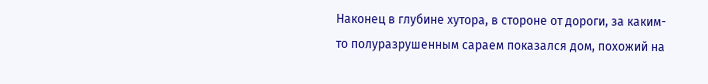Наконец в глубине хутора, в стороне от дороги, за каким-то полуразрушенным сараем показался дом, похожий на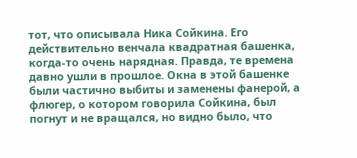тот, что описывала Ника Сойкина. Его действительно венчала квадратная башенка, когда-то очень нарядная. Правда, те времена давно ушли в прошлое. Окна в этой башенке были частично выбиты и заменены фанерой, а флюгер, о котором говорила Сойкина, был погнут и не вращался, но видно было, что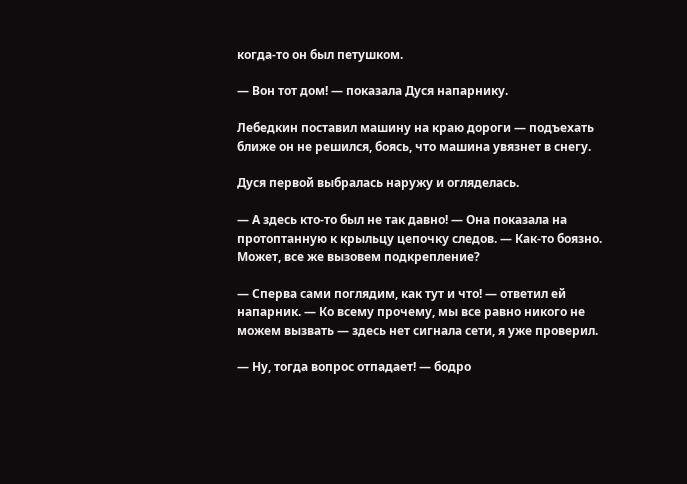когда-то он был петушком.

— Вон тот дом! — показала Дуся напарнику.

Лебедкин поставил машину на краю дороги — подъехать ближе он не решился, боясь, что машина увязнет в снегу.

Дуся первой выбралась наружу и огляделась.

— А здесь кто-то был не так давно! — Она показала на протоптанную к крыльцу цепочку следов. — Как-то боязно. Может, все же вызовем подкрепление?

— Сперва сами поглядим, как тут и что! — ответил ей напарник. — Ко всему прочему, мы все равно никого не можем вызвать — здесь нет сигнала сети, я уже проверил.

— Ну, тогда вопрос отпадает! — бодро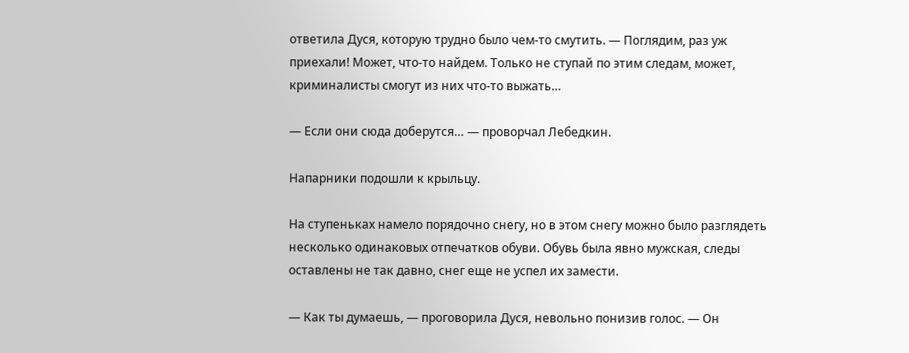ответила Дуся, которую трудно было чем-то смутить. — Поглядим, раз уж приехали! Может, что-то найдем. Только не ступай по этим следам, может, криминалисты смогут из них что-то выжать…

— Если они сюда доберутся… — проворчал Лебедкин.

Напарники подошли к крыльцу.

На ступеньках намело порядочно снегу, но в этом снегу можно было разглядеть несколько одинаковых отпечатков обуви. Обувь была явно мужская, следы оставлены не так давно, снег еще не успел их замести.

— Как ты думаешь, — проговорила Дуся, невольно понизив голос. — Он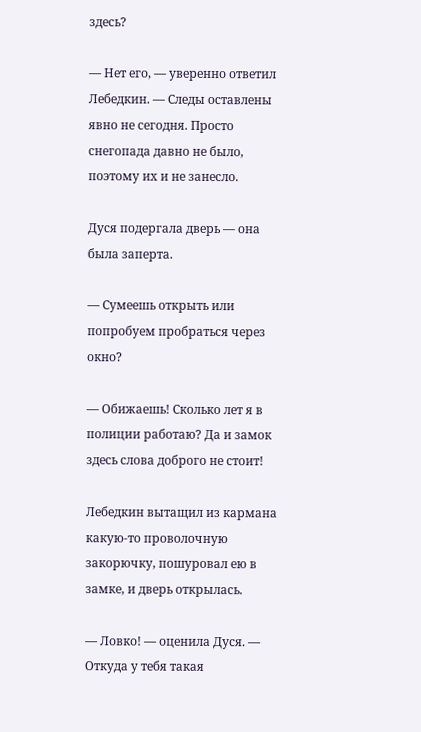здесь?

— Нет его, — уверенно ответил Лебедкин. — Следы оставлены явно не сегодня. Просто снегопада давно не было, поэтому их и не занесло.

Дуся подергала дверь — она была заперта.

— Сумеешь открыть или попробуем пробраться через окно?

— Обижаешь! Сколько лет я в полиции работаю? Да и замок здесь слова доброго не стоит!

Лебедкин вытащил из кармана какую-то проволочную закорючку, пошуровал ею в замке, и дверь открылась.

— Ловко! — оценила Дуся. — Откуда у тебя такая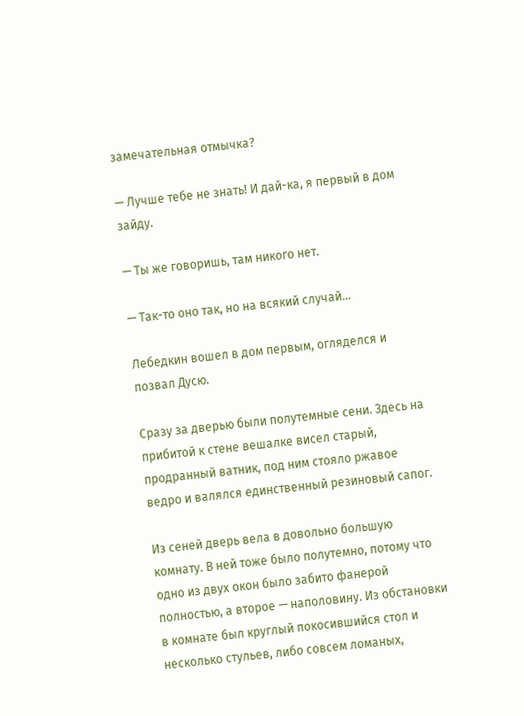замечательная отмычка?

— Лучше тебе не знать! И дай-ка, я первый в дом зайду.

— Ты же говоришь, там никого нет.

— Так-то оно так, но на всякий случай…

Лебедкин вошел в дом первым, огляделся и позвал Дусю.

Сразу за дверью были полутемные сени. Здесь на прибитой к стене вешалке висел старый, продранный ватник, под ним стояло ржавое ведро и валялся единственный резиновый сапог.

Из сеней дверь вела в довольно большую комнату. В ней тоже было полутемно, потому что одно из двух окон было забито фанерой полностью, а второе — наполовину. Из обстановки в комнате был круглый покосившийся стол и несколько стульев, либо совсем ломаных,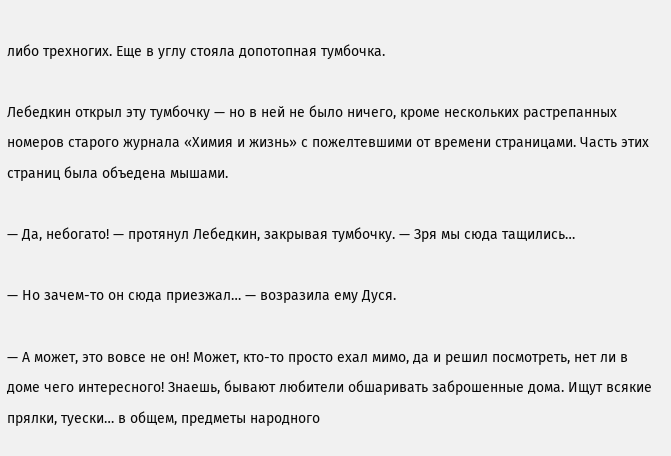либо трехногих. Еще в углу стояла допотопная тумбочка.

Лебедкин открыл эту тумбочку — но в ней не было ничего, кроме нескольких растрепанных номеров старого журнала «Химия и жизнь» с пожелтевшими от времени страницами. Часть этих страниц была объедена мышами.

— Да, небогато! — протянул Лебедкин, закрывая тумбочку. — Зря мы сюда тащились…

— Но зачем-то он сюда приезжал… — возразила ему Дуся.

— А может, это вовсе не он! Может, кто-то просто ехал мимо, да и решил посмотреть, нет ли в доме чего интересного! Знаешь, бывают любители обшаривать заброшенные дома. Ищут всякие прялки, туески… в общем, предметы народного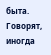быта. Говорят, иногда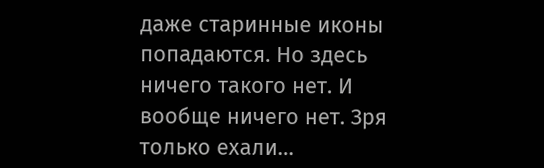даже старинные иконы попадаются. Но здесь ничего такого нет. И вообще ничего нет. Зря только ехали…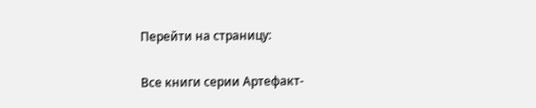Перейти на страницу:

Все книги серии Артефакт-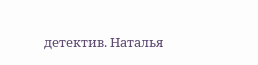детектив. Наталья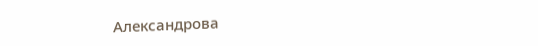Александрова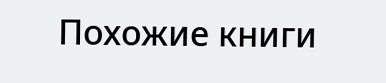Похожие книги